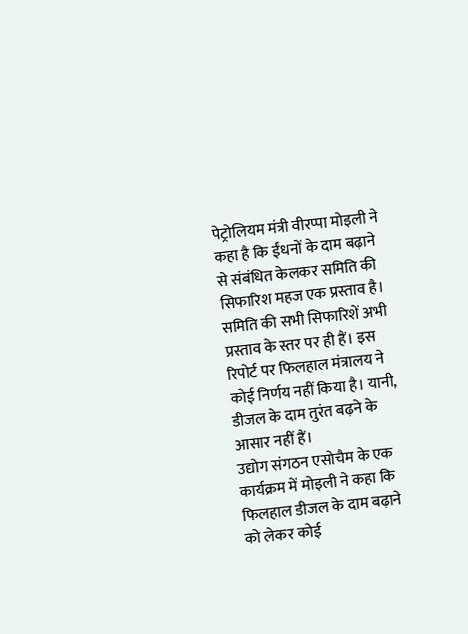पेट्रोलियम मंत्री वीरप्पा मोइली ने कहा है कि ईंधनों के दाम बढ़ाने से संबंधित केलकर समिति की सिफारिश महज एक प्रस्ताव है। समिति की सभी सिफारिशें अभी प्रस्ताव के स्तर पर ही हैं। इस रिपोर्ट पर फिलहाल मंत्रालय ने कोई निर्णय नहीं किया है। यानी, डीजल के दाम तुरंत बढ़ने के आसार नहीं हैं।
उद्योग संगठन एसोचैम के एक कार्यक्रम में मोइली ने कहा कि फिलहाल डीजल के दाम बढ़ाने को लेकर कोई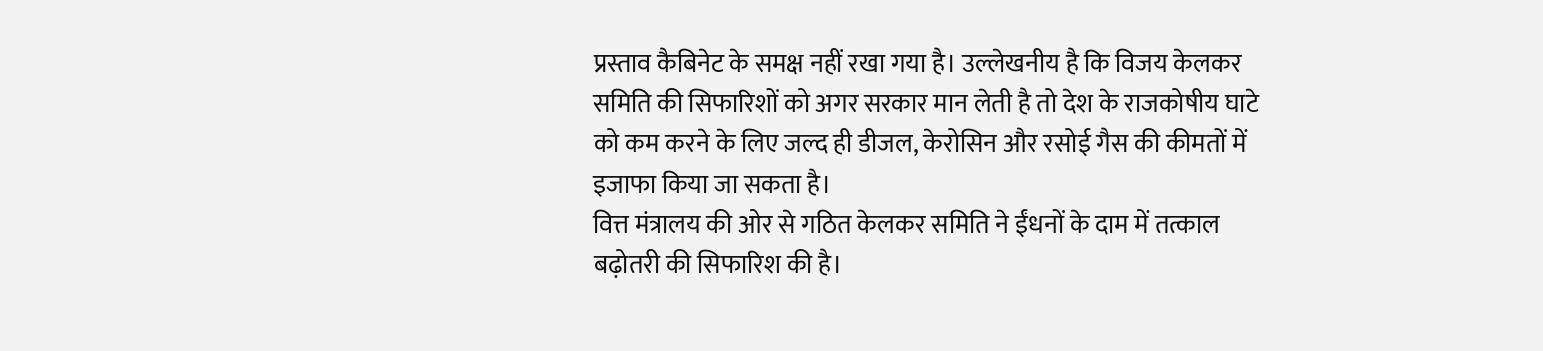प्रस्ताव कैबिनेट के समक्ष नहीं रखा गया है। उल्लेखनीय है कि विजय केलकर समिति की सिफारिशों को अगर सरकार मान लेती है तो देश के राजकोषीय घाटे को कम करने के लिए जल्द ही डीजल, केरोसिन और रसोई गैस की कीमतों में इजाफा किया जा सकता है।
वित्त मंत्रालय की ओर से गठित केलकर समिति ने ईंधनों के दाम में तत्काल बढ़ोतरी की सिफारिश की है।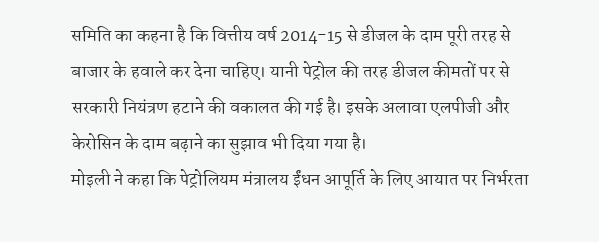समिति का कहना है कि वित्तीय वर्ष 2014-15 से डीजल के दाम पूरी तरह से बाजार के हवाले कर देना चाहिए। यानी पेट्रोल की तरह डीजल कीमतों पर से सरकारी नियंत्रण हटाने की वकालत की गई है। इसके अलावा एलपीजी और केरोसिन के दाम बढ़ाने का सुझाव भी दिया गया है।
मोइली ने कहा कि पेट्रोलियम मंत्रालय ईंधन आपूर्ति के लिए आयात पर निर्भरता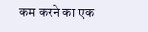कम करने का एक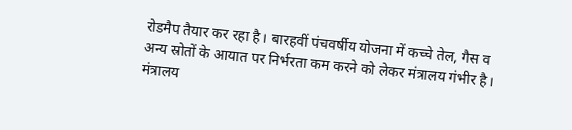रोडमैप तैयार कर रहा है। बारहवीं पंचवर्षीय योजना में कच्चे तेल, गैस व अन्य स्रोतों के आयात पर निर्भरता कम करने को लेकर मंत्रालय गंभीर है। मंत्रालय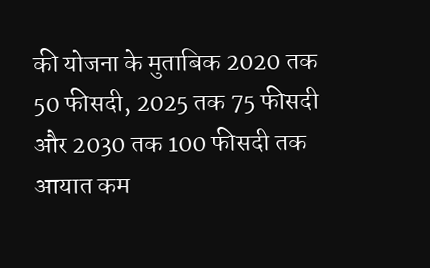की योजना के मुताबिक 2020 तक 50 फीसदी, 2025 तक 75 फीसदी और 2030 तक 100 फीसदी तक आयात कम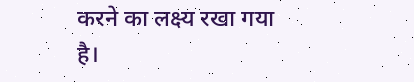करने का लक्ष्य रखा गया है।